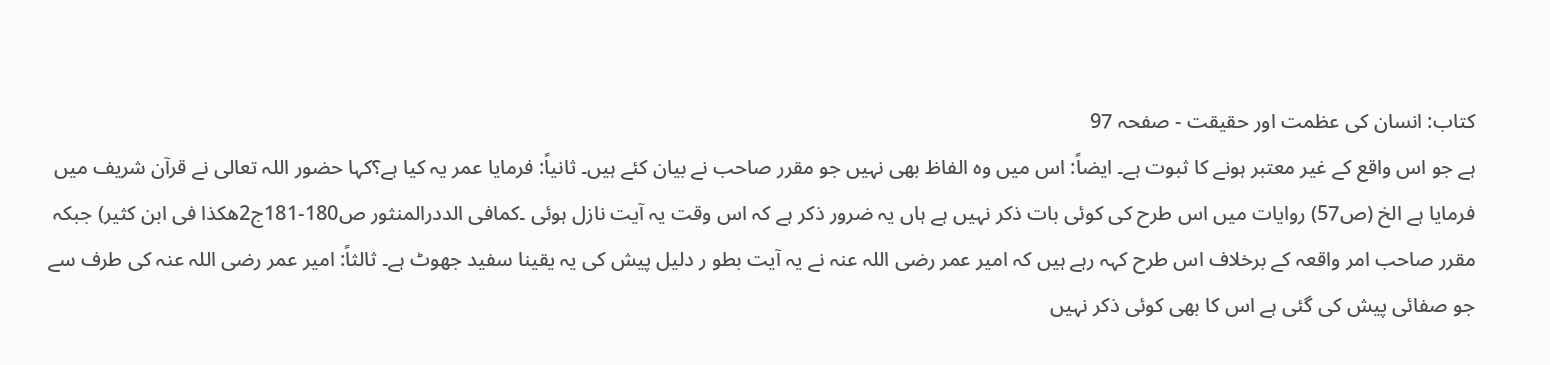کتاب: انسان کی عظمت اور حقیقت - صفحہ 97
ہے جو اس واقع کے غیر معتبر ہونے کا ثبوت ہے۔ ایضاً: اس میں وہ الفاظ بھی نہیں جو مقرر صاحب نے بیان کئے ہیں۔ ثانیاً: فرمایا عمر یہ کیا ہے؟کہا حضور اللہ تعالی نے قرآن شریف میں فرمایا ہے الخ (ص57) روایات میں اس طرح کی کوئی بات ذکر نہیں ہے ہاں یہ ضرور ذکر ہے کہ اس وقت یہ آیت نازل ہوئی ۔کمافی الددرالمنثور ص180-181ج2ھکذا فی ابن کثیر) جبکہ مقرر صاحب امر واقعہ کے برخلاف اس طرح کہہ رہے ہیں کہ امیر عمر رضی اللہ عنہ نے یہ آیت بطو ر دلیل پیش کی یہ یقینا سفید جھوٹ ہے۔ ثالثاً: امیر عمر رضی اللہ عنہ کی طرف سے جو صفائی پیش کی گئی ہے اس کا بھی کوئی ذکر نہیں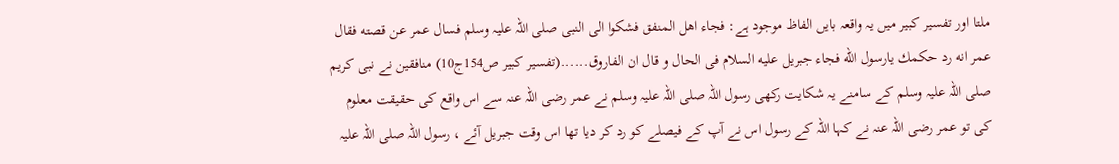ملتا اور تفسیر کبیر میں یہ واقعہ بایں الفاظ موجود ہے: فجاء اهل المنفق فشکوا الی النبی صلی اللہ علیہ وسلم فسال عمر عن قصته فقال عمر انه رد حکمك یارسول الله فجاء جبریل علیه السلام فی الحال و قال ان الفاروق......(تفسیر کبیر ص154ج10) منافقین نے نبی کریم صلی اللہ علیہ وسلم کے سامنے یہ شکایت رکھی رسول اللہ صلی اللہ علیہ وسلم نے عمر رضی اللہ عنہ سے اس واقع کی حقیقت معلوم کی تو عمر رضی اللہ عنہ نے کہا اللہ کے رسول اس نے آپ کے فیصلے کو رد کر دیا تھا اس وقت جبریل آئے ، رسول اللہ صلی اللہ علیہ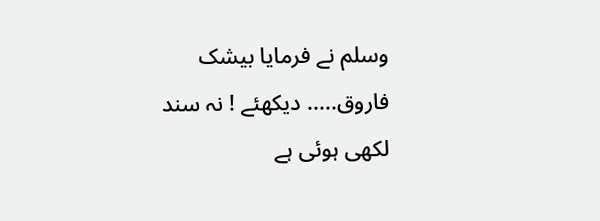وسلم نے فرمایا بیشک فاروق..... دیکھئے ! نہ سند لکھی ہوئی ہے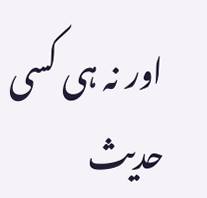اور نہ ہی کسی حدیث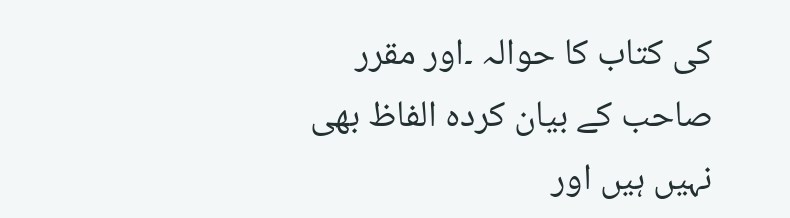کی کتاب کا حوالہ ۔اور مقرر صاحب کے بیان کردہ الفاظ بھی نہیں ہیں اور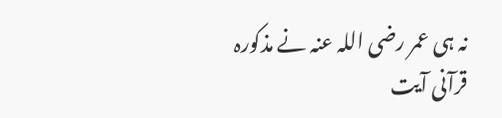نہ ہی عمر رضی اللہ عنہ نے مذکورہ قرآنی آیت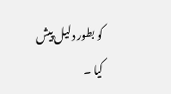کو بطور دلیل پیش کیا ۔